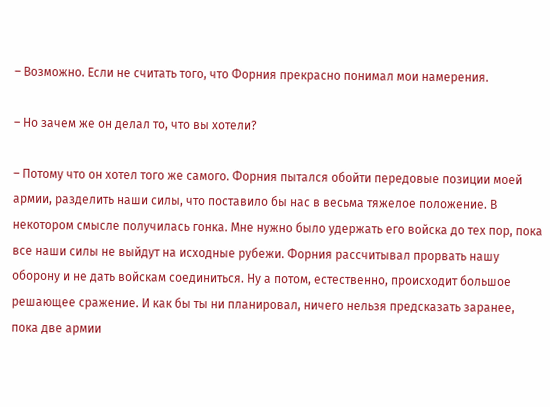– Возможно. Если не считать того, что Форния прекрасно понимал мои намерения.

– Но зачем же он делал то, что вы хотели?

– Потому что он хотел того же самого. Форния пытался обойти передовые позиции моей армии, разделить наши силы, что поставило бы нас в весьма тяжелое положение. В некотором смысле получилась гонка. Мне нужно было удержать его войска до тех пор, пока все наши силы не выйдут на исходные рубежи. Форния рассчитывал прорвать нашу оборону и не дать войскам соединиться. Ну а потом, естественно, происходит большое решающее сражение. И как бы ты ни планировал, ничего нельзя предсказать заранее, пока две армии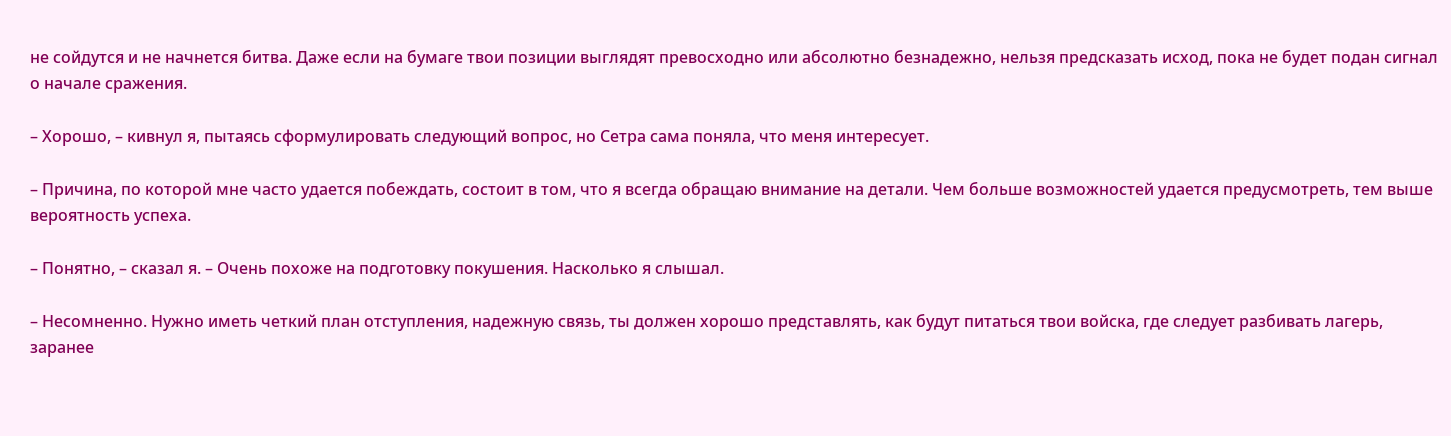не сойдутся и не начнется битва. Даже если на бумаге твои позиции выглядят превосходно или абсолютно безнадежно, нельзя предсказать исход, пока не будет подан сигнал о начале сражения.

– Хорошо, – кивнул я, пытаясь сформулировать следующий вопрос, но Сетра сама поняла, что меня интересует.

– Причина, по которой мне часто удается побеждать, состоит в том, что я всегда обращаю внимание на детали. Чем больше возможностей удается предусмотреть, тем выше вероятность успеха.

– Понятно, – сказал я. – Очень похоже на подготовку покушения. Насколько я слышал.

– Несомненно. Нужно иметь четкий план отступления, надежную связь, ты должен хорошо представлять, как будут питаться твои войска, где следует разбивать лагерь, заранее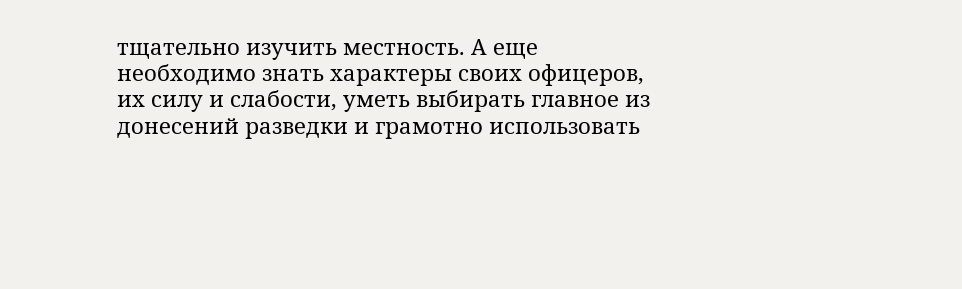тщательно изучить местность. А еще необходимо знать характеры своих офицеров, их силу и слабости, уметь выбирать главное из донесений разведки и грамотно использовать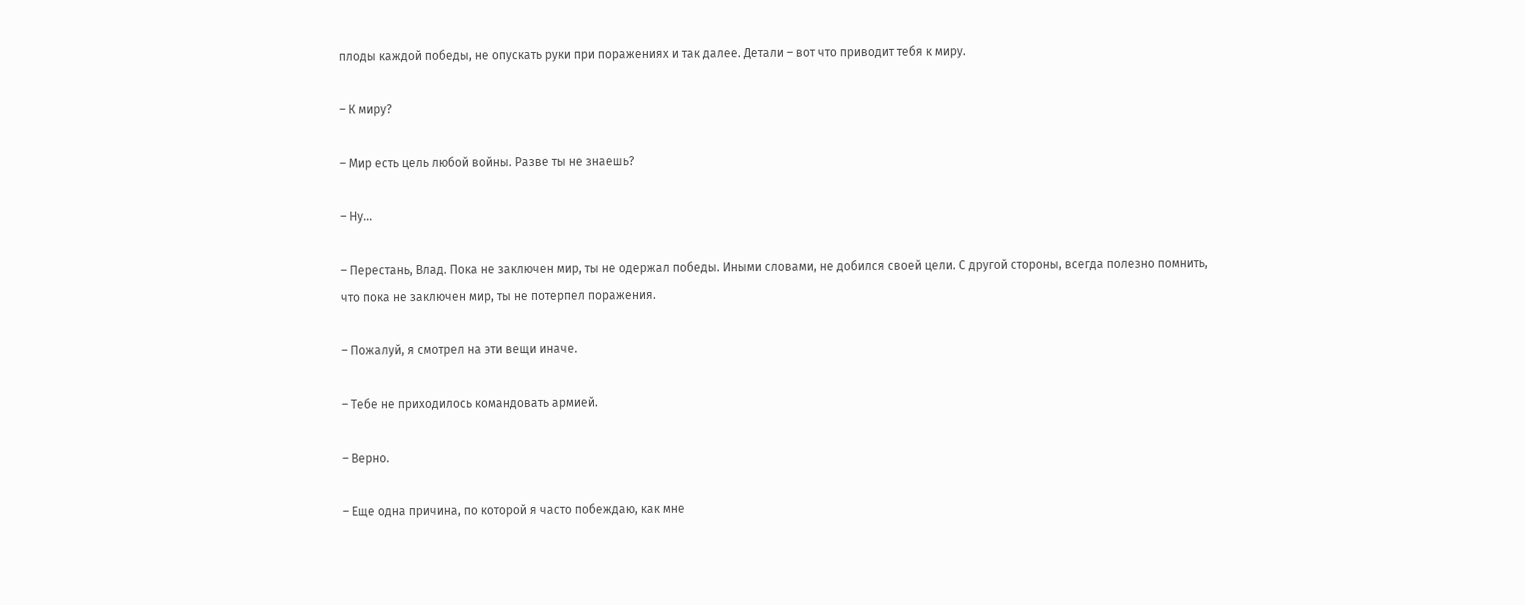плоды каждой победы, не опускать руки при поражениях и так далее. Детали – вот что приводит тебя к миру.

– К миру?

– Мир есть цель любой войны. Разве ты не знаешь?

– Ну…

– Перестань, Влад. Пока не заключен мир, ты не одержал победы. Иными словами, не добился своей цели. С другой стороны, всегда полезно помнить, что пока не заключен мир, ты не потерпел поражения.

– Пожалуй, я смотрел на эти вещи иначе.

– Тебе не приходилось командовать армией.

– Верно.

– Еще одна причина, по которой я часто побеждаю, как мне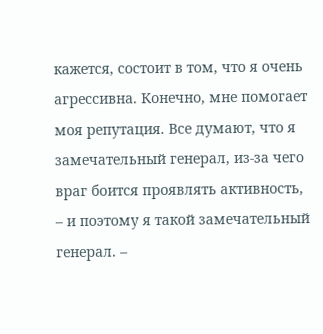кажется, состоит в том, что я очень агрессивна. Конечно, мне помогает моя репутация. Все думают, что я замечательный генерал, из-за чего враг боится проявлять активность, – и поэтому я такой замечательный генерал. –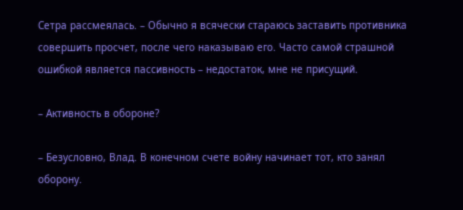Сетра рассмеялась. – Обычно я всячески стараюсь заставить противника совершить просчет, после чего наказываю его. Часто самой страшной ошибкой является пассивность – недостаток, мне не присущий.

– Активность в обороне?

– Безусловно, Влад. В конечном счете войну начинает тот, кто занял оборону.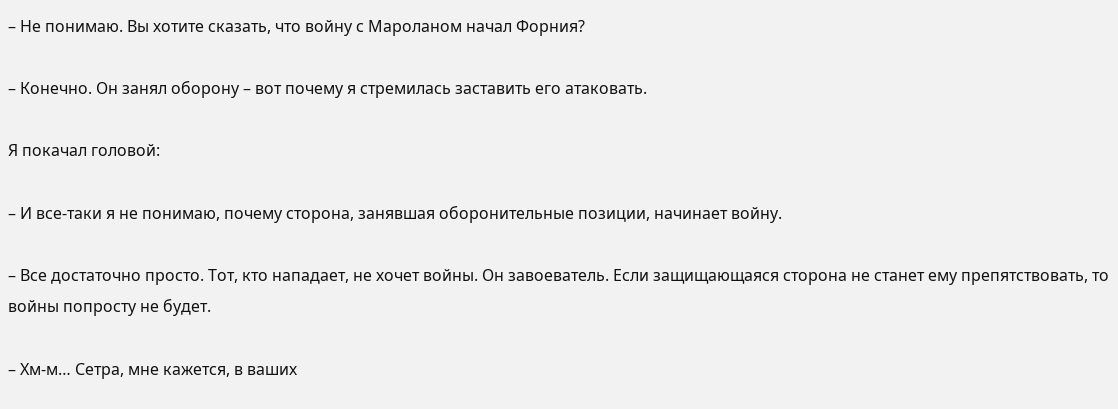– Не понимаю. Вы хотите сказать, что войну с Мароланом начал Форния?

– Конечно. Он занял оборону – вот почему я стремилась заставить его атаковать.

Я покачал головой:

– И все-таки я не понимаю, почему сторона, занявшая оборонительные позиции, начинает войну.

– Все достаточно просто. Тот, кто нападает, не хочет войны. Он завоеватель. Если защищающаяся сторона не станет ему препятствовать, то войны попросту не будет.

– Хм-м… Сетра, мне кажется, в ваших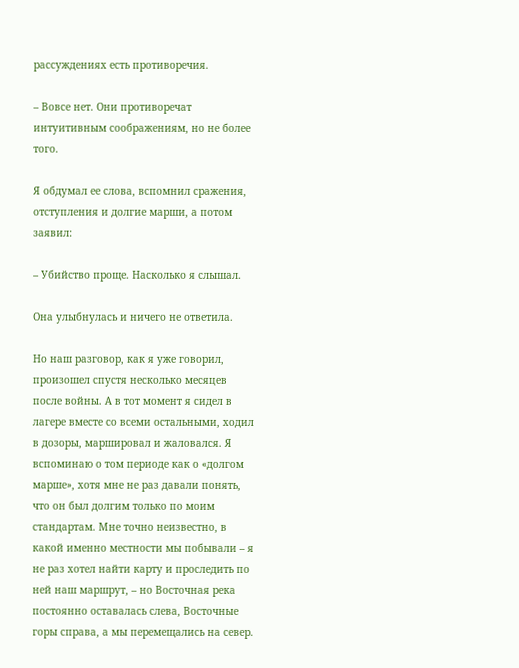рассуждениях есть противоречия.

– Вовсе нет. Они противоречат интуитивным соображениям, но не более того.

Я обдумал ее слова, вспомнил сражения, отступления и долгие марши, а потом заявил:

– Убийство проще. Насколько я слышал.

Она улыбнулась и ничего не ответила.

Но наш разговор, как я уже говорил, произошел спустя несколько месяцев после войны. А в тот момент я сидел в лагере вместе со всеми остальными, ходил в дозоры, маршировал и жаловался. Я вспоминаю о том периоде как о «долгом марше», хотя мне не раз давали понять, что он был долгим только по моим стандартам. Мне точно неизвестно, в какой именно местности мы побывали – я не раз хотел найти карту и проследить по ней наш маршрут, – но Восточная река постоянно оставалась слева, Восточные горы справа, а мы перемещались на север.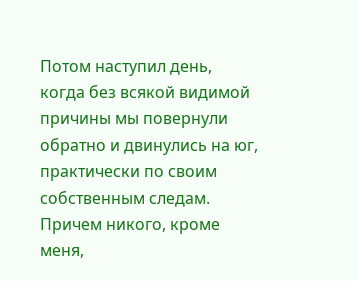Потом наступил день, когда без всякой видимой причины мы повернули обратно и двинулись на юг, практически по своим собственным следам. Причем никого, кроме меня,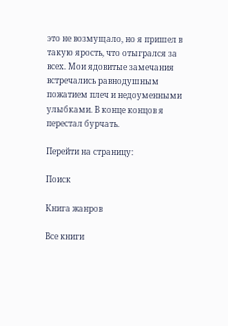это не возмущало, но я пришел в такую ярость, что отыгрался за всех. Мои ядовитые замечания встречались равнодушным пожатием плеч и недоуменными улыбками. В конце концов я перестал бурчать.

Перейти на страницу:

Поиск

Книга жанров

Все книги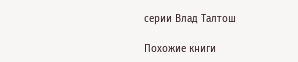серии Влад Талтош

Похожие книги